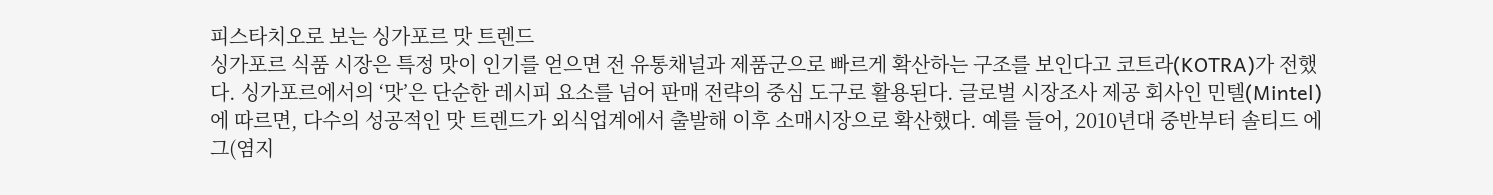피스타치오로 보는 싱가포르 맛 트렌드
싱가포르 식품 시장은 특정 맛이 인기를 얻으면 전 유통채널과 제품군으로 빠르게 확산하는 구조를 보인다고 코트라(KOTRA)가 전했다. 싱가포르에서의 ‘맛’은 단순한 레시피 요소를 넘어 판매 전략의 중심 도구로 활용된다. 글로벌 시장조사 제공 회사인 민텔(Mintel)에 따르면, 다수의 성공적인 맛 트렌드가 외식업계에서 출발해 이후 소매시장으로 확산했다. 예를 들어, 2010년대 중반부터 솔티드 에그(염지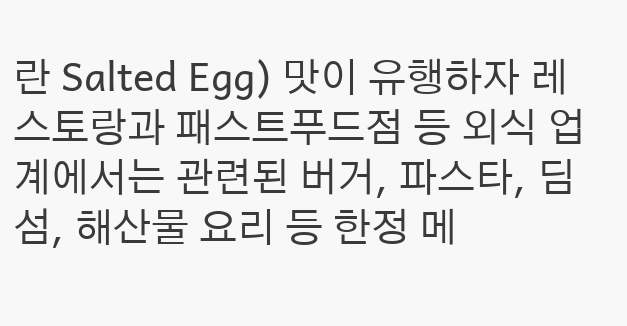란 Salted Egg) 맛이 유행하자 레스토랑과 패스트푸드점 등 외식 업계에서는 관련된 버거, 파스타, 딤섬, 해산물 요리 등 한정 메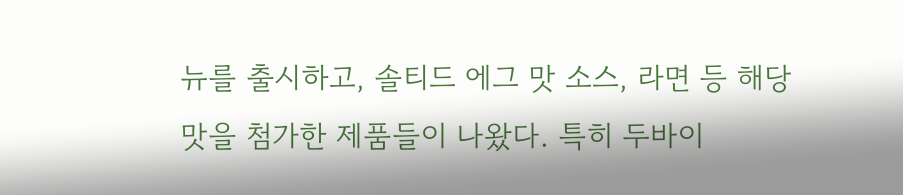뉴를 출시하고, 솔티드 에그 맛 소스, 라면 등 해당 맛을 첨가한 제품들이 나왔다. 특히 두바이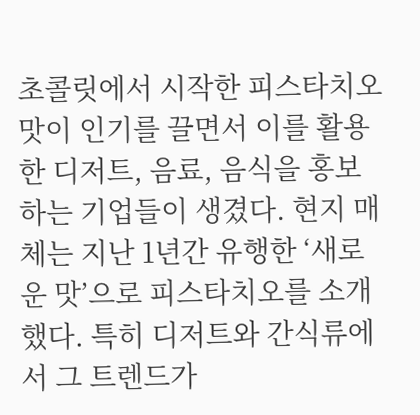초콜릿에서 시작한 피스타치오 맛이 인기를 끌면서 이를 활용한 디저트, 음료, 음식을 홍보하는 기업들이 생겼다. 현지 매체는 지난 1년간 유행한 ‘새로운 맛’으로 피스타치오를 소개했다. 특히 디저트와 간식류에서 그 트렌드가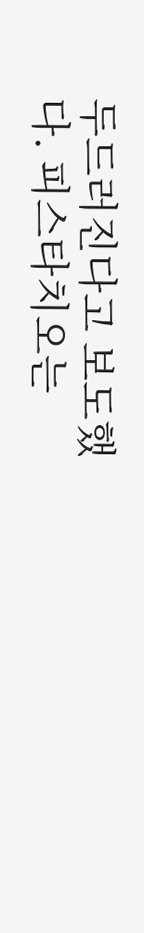두드러진다고 보도했다. 피스타치오는